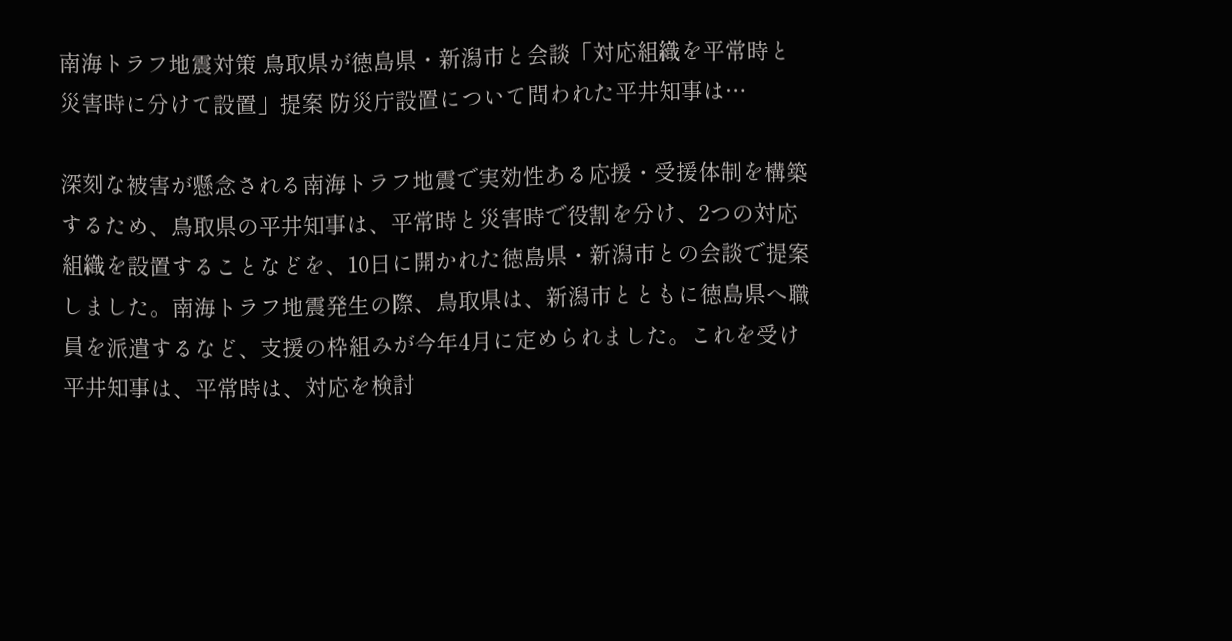南海トラフ地震対策 鳥取県が徳島県・新潟市と会談「対応組織を平常時と災害時に分けて設置」提案 防災庁設置について問われた平井知事は…

深刻な被害が懸念される南海トラフ地震で実効性ある応援・受援体制を構築するため、鳥取県の平井知事は、平常時と災害時で役割を分け、2つの対応組織を設置することなどを、10日に開かれた徳島県・新潟市との会談で提案しました。南海トラフ地震発生の際、鳥取県は、新潟市とともに徳島県へ職員を派遣するなど、支援の枠組みが今年4月に定められました。これを受け平井知事は、平常時は、対応を検討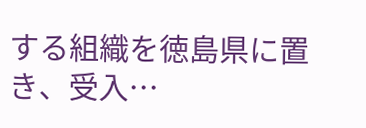する組織を徳島県に置き、受入…